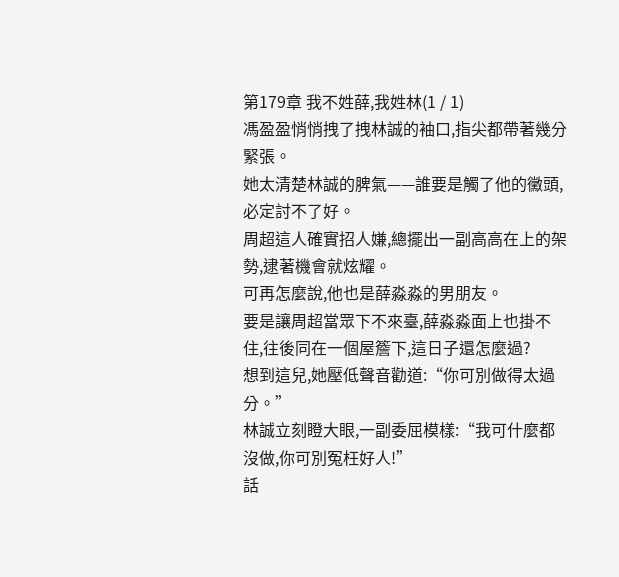第179章 我不姓薛,我姓林(1 / 1)
馮盈盈悄悄拽了拽林誠的袖口,指尖都帶著幾分緊張。
她太清楚林誠的脾氣——誰要是觸了他的黴頭,必定討不了好。
周超這人確實招人嫌,總擺出一副高高在上的架勢,逮著機會就炫耀。
可再怎麼說,他也是薛淼淼的男朋友。
要是讓周超當眾下不來臺,薛淼淼面上也掛不住,往後同在一個屋簷下,這日子還怎麼過?
想到這兒,她壓低聲音勸道:“你可別做得太過分。”
林誠立刻瞪大眼,一副委屈模樣:“我可什麼都沒做,你可別冤枉好人!”
話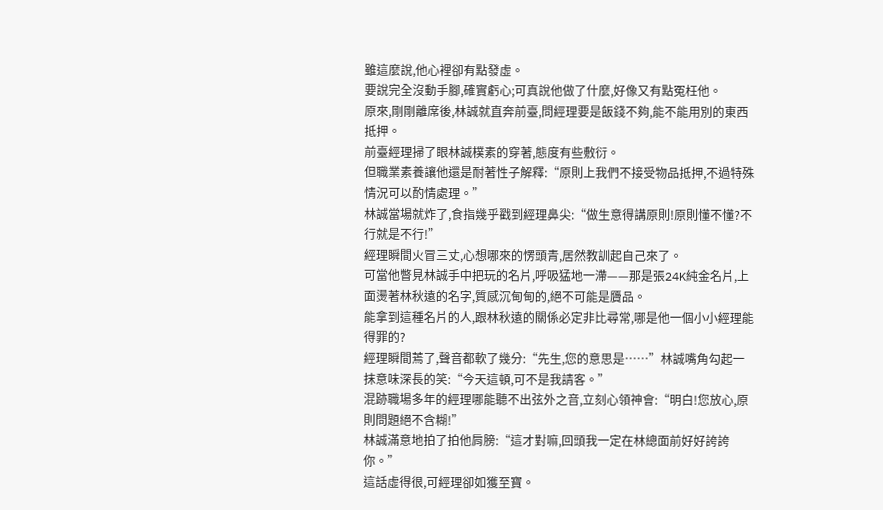雖這麼說,他心裡卻有點發虛。
要說完全沒動手腳,確實虧心;可真說他做了什麼,好像又有點冤枉他。
原來,剛剛離席後,林誠就直奔前臺,問經理要是飯錢不夠,能不能用別的東西抵押。
前臺經理掃了眼林誠樸素的穿著,態度有些敷衍。
但職業素養讓他還是耐著性子解釋:“原則上我們不接受物品抵押,不過特殊情況可以酌情處理。”
林誠當場就炸了,食指幾乎戳到經理鼻尖:“做生意得講原則!原則懂不懂?不行就是不行!”
經理瞬間火冒三丈,心想哪來的愣頭青,居然教訓起自己來了。
可當他瞥見林誠手中把玩的名片,呼吸猛地一滯——那是張24K純金名片,上面燙著林秋遠的名字,質感沉甸甸的,絕不可能是贗品。
能拿到這種名片的人,跟林秋遠的關係必定非比尋常,哪是他一個小小經理能得罪的?
經理瞬間蔫了,聲音都軟了幾分:“先生,您的意思是……”林誠嘴角勾起一抹意味深長的笑:“今天這頓,可不是我請客。”
混跡職場多年的經理哪能聽不出弦外之音,立刻心領神會:“明白!您放心,原則問題絕不含糊!”
林誠滿意地拍了拍他肩膀:“這才對嘛,回頭我一定在林總面前好好誇誇你。”
這話虛得很,可經理卻如獲至寶。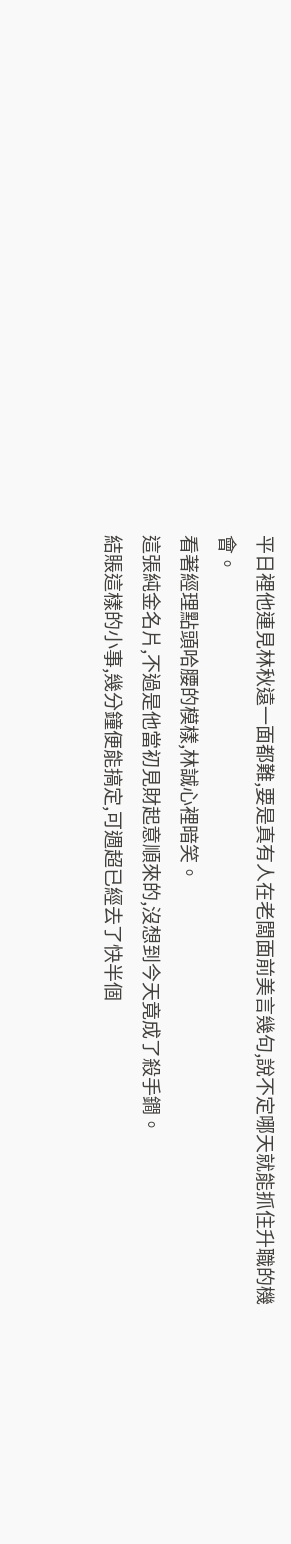平日裡他連見林秋遠一面都難,要是真有人在老闆面前美言幾句,說不定哪天就能抓住升職的機會。
看著經理點頭哈腰的模樣,林誠心裡暗笑。
這張純金名片,不過是他當初見財起意順來的,沒想到今天竟成了殺手鐧。
結賬這樣的小事,幾分鐘便能搞定,可週超已經去了快半個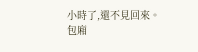小時了,還不見回來。
包廂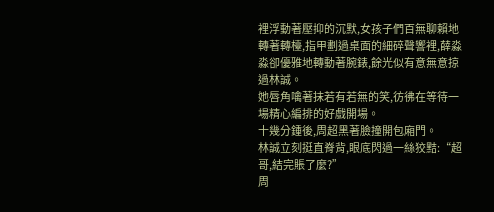裡浮動著壓抑的沉默,女孩子們百無聊賴地轉著轉檯,指甲劃過桌面的細碎聲響裡,薛淼淼卻優雅地轉動著腕錶,餘光似有意無意掠過林誠。
她唇角噙著抹若有若無的笑,彷彿在等待一場精心編排的好戲開場。
十幾分鍾後,周超黑著臉撞開包廂門。
林誠立刻挺直脊背,眼底閃過一絲狡黠:“超哥,結完賬了麼?”
周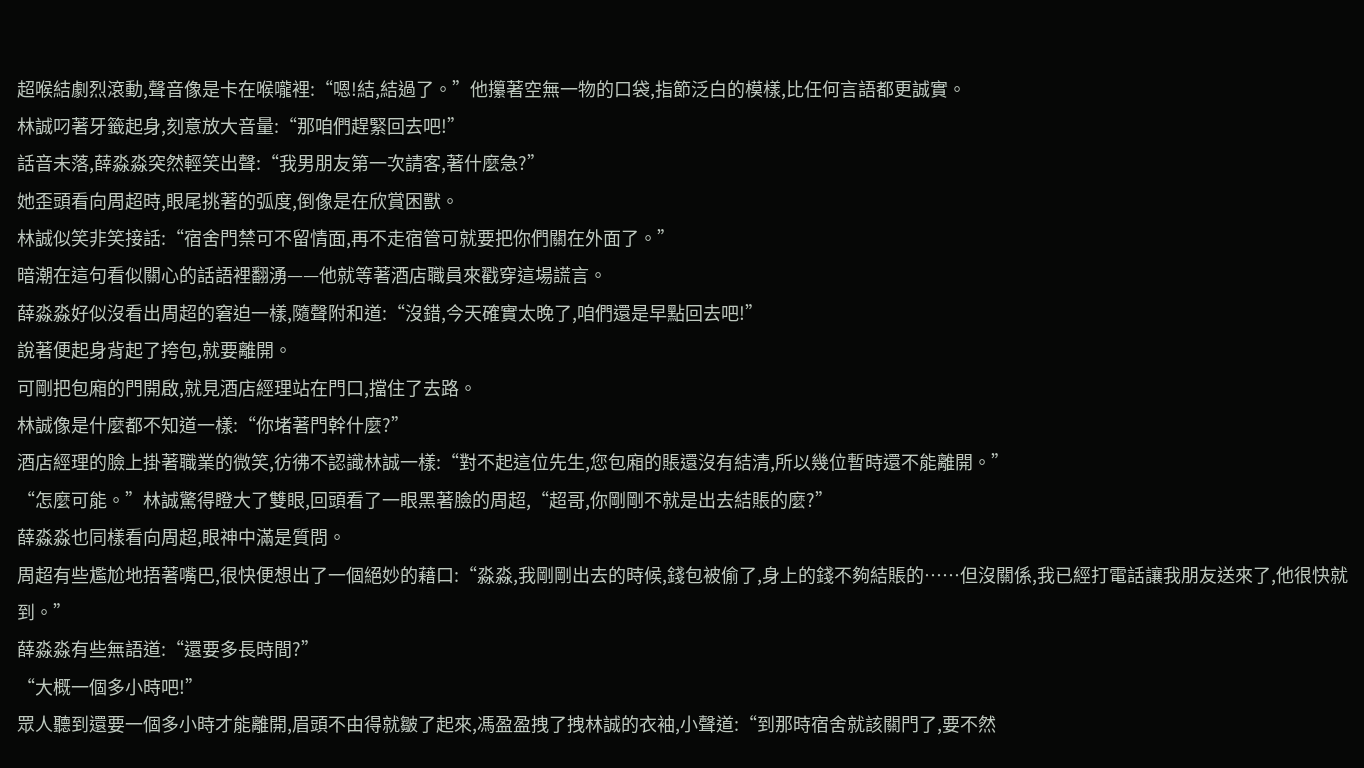超喉結劇烈滾動,聲音像是卡在喉嚨裡:“嗯!結,結過了。”他攥著空無一物的口袋,指節泛白的模樣,比任何言語都更誠實。
林誠叼著牙籤起身,刻意放大音量:“那咱們趕緊回去吧!”
話音未落,薛淼淼突然輕笑出聲:“我男朋友第一次請客,著什麼急?”
她歪頭看向周超時,眼尾挑著的弧度,倒像是在欣賞困獸。
林誠似笑非笑接話:“宿舍門禁可不留情面,再不走宿管可就要把你們關在外面了。”
暗潮在這句看似關心的話語裡翻湧——他就等著酒店職員來戳穿這場謊言。
薛淼淼好似沒看出周超的窘迫一樣,隨聲附和道:“沒錯,今天確實太晚了,咱們還是早點回去吧!”
說著便起身背起了挎包,就要離開。
可剛把包廂的門開啟,就見酒店經理站在門口,擋住了去路。
林誠像是什麼都不知道一樣:“你堵著門幹什麼?”
酒店經理的臉上掛著職業的微笑,彷彿不認識林誠一樣:“對不起這位先生,您包廂的賬還沒有結清,所以幾位暫時還不能離開。”
“怎麼可能。”林誠驚得瞪大了雙眼,回頭看了一眼黑著臉的周超,“超哥,你剛剛不就是出去結賬的麼?”
薛淼淼也同樣看向周超,眼神中滿是質問。
周超有些尷尬地捂著嘴巴,很快便想出了一個絕妙的藉口:“淼淼,我剛剛出去的時候,錢包被偷了,身上的錢不夠結賬的……但沒關係,我已經打電話讓我朋友送來了,他很快就到。”
薛淼淼有些無語道:“還要多長時間?”
“大概一個多小時吧!”
眾人聽到還要一個多小時才能離開,眉頭不由得就皺了起來,馮盈盈拽了拽林誠的衣袖,小聲道:“到那時宿舍就該關門了,要不然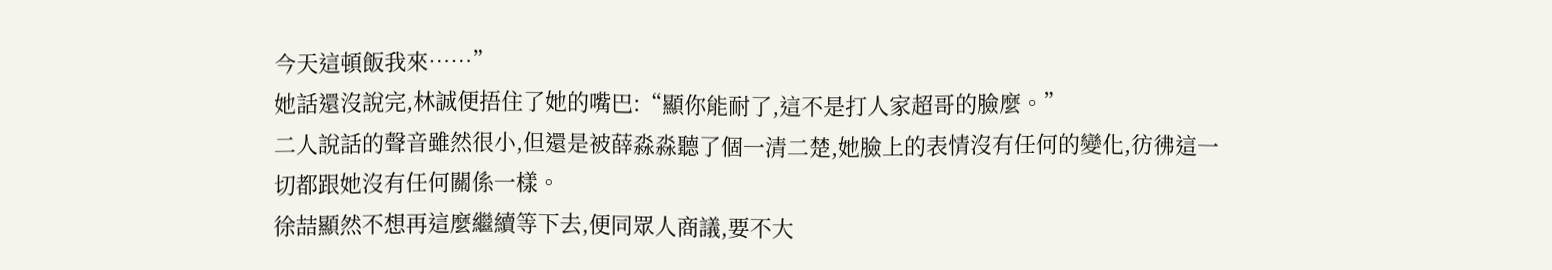今天這頓飯我來……”
她話還沒說完,林誠便捂住了她的嘴巴:“顯你能耐了,這不是打人家超哥的臉麼。”
二人說話的聲音雖然很小,但還是被薛淼淼聽了個一清二楚,她臉上的表情沒有任何的變化,彷彿這一切都跟她沒有任何關係一樣。
徐喆顯然不想再這麼繼續等下去,便同眾人商議,要不大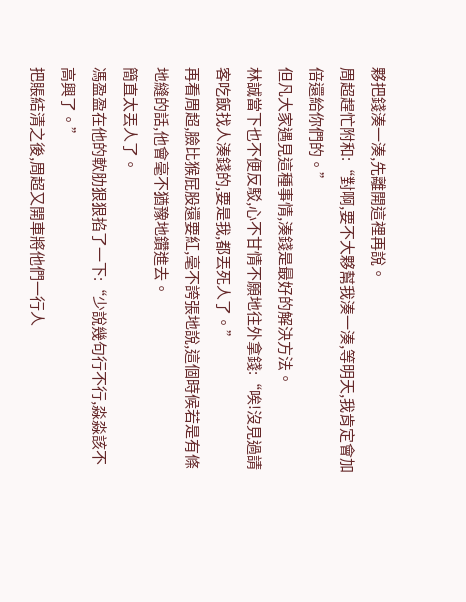夥把錢湊一湊,先離開這裡再說。
周超趕忙附和:“對啊,要不大夥幫我湊一湊,等明天,我肯定會加倍還給你們的。”
但凡大家遇見這種事情,湊錢是最好的解決方法。
林誠當下也不便反駁,心不甘情不願地往外拿錢:“唉!沒見過請客吃飯找人湊錢的,要是我,都丟死人了。”
再看周超,臉比猴屁股還要紅,毫不誇張地說,這個時候若是有條地縫的話,他會毫不猶豫地鑽進去。
簡直太丟人了。
馮盈盈在他的軟肋狠狠掐了一下:“少說幾句行不行,淼淼該不高興了。”
把賬結清之後,周超又開車將他們一行人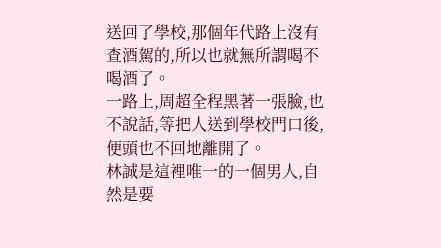送回了學校,那個年代路上沒有查酒駕的,所以也就無所謂喝不喝酒了。
一路上,周超全程黑著一張臉,也不說話,等把人送到學校門口後,便頭也不回地離開了。
林誠是這裡唯一的一個男人,自然是要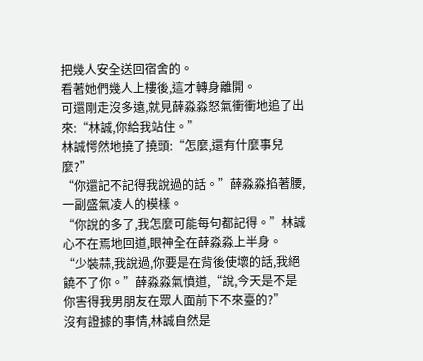把幾人安全送回宿舍的。
看著她們幾人上樓後,這才轉身離開。
可還剛走沒多遠,就見薛淼淼怒氣衝衝地追了出來:“林誠,你給我站住。”
林誠愕然地撓了撓頭:“怎麼,還有什麼事兒麼?”
“你還記不記得我說過的話。”薛淼淼掐著腰,一副盛氣凌人的模樣。
“你說的多了,我怎麼可能每句都記得。”林誠心不在焉地回道,眼神全在薛淼淼上半身。
“少裝蒜,我說過,你要是在背後使壞的話,我絕饒不了你。”薛淼淼氣憤道,“說,今天是不是你害得我男朋友在眾人面前下不來臺的?”
沒有證據的事情,林誠自然是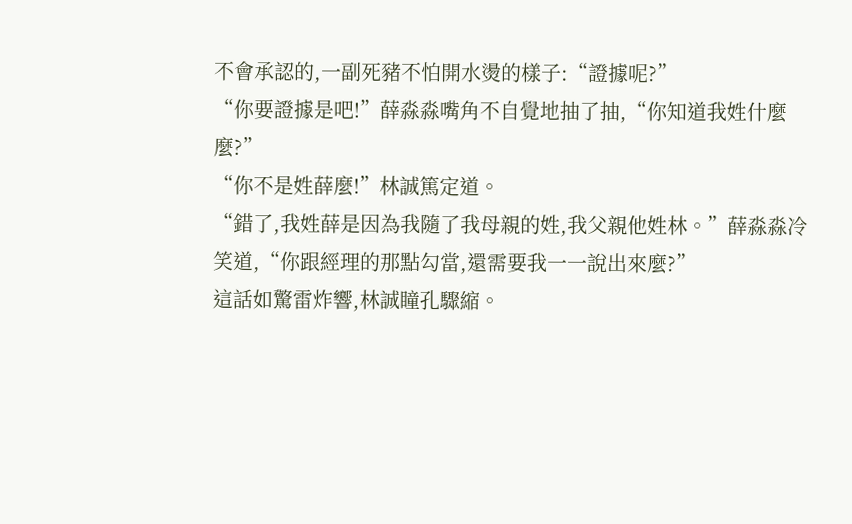不會承認的,一副死豬不怕開水燙的樣子:“證據呢?”
“你要證據是吧!”薛淼淼嘴角不自覺地抽了抽,“你知道我姓什麼麼?”
“你不是姓薛麼!”林誠篤定道。
“錯了,我姓薛是因為我隨了我母親的姓,我父親他姓林。”薛淼淼冷笑道,“你跟經理的那點勾當,還需要我一一說出來麼?”
這話如驚雷炸響,林誠瞳孔驟縮。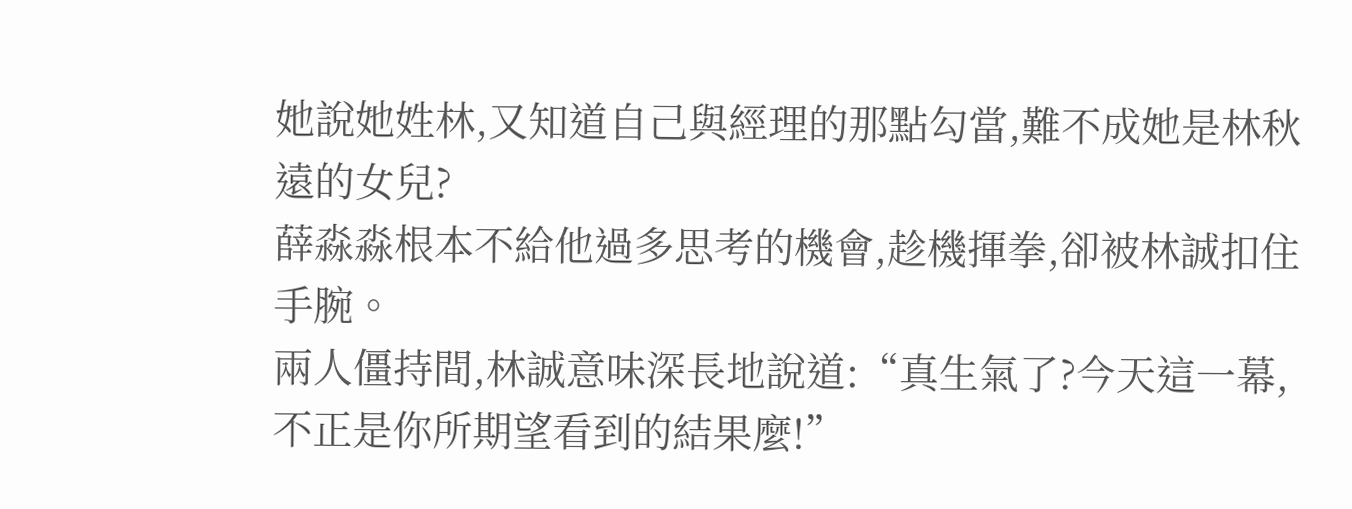她說她姓林,又知道自己與經理的那點勾當,難不成她是林秋遠的女兒?
薛淼淼根本不給他過多思考的機會,趁機揮拳,卻被林誠扣住手腕。
兩人僵持間,林誠意味深長地說道:“真生氣了?今天這一幕,不正是你所期望看到的結果麼!”